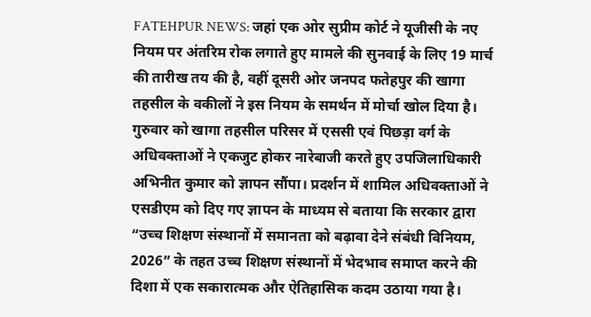FATEHPUR NEWS: जहां एक ओर सुप्रीम कोर्ट ने यूजीसी के नए नियम पर अंतरिम रोक लगाते हुए मामले की सुनवाई के लिए 19 मार्च की तारीख तय की है, वहीं दूसरी ओर जनपद फतेहपुर की खागा तहसील के वकीलों ने इस नियम के समर्थन में मोर्चा खोल दिया है। गुरुवार को खागा तहसील परिसर में एससी एवं पिछड़ा वर्ग के अधिवक्ताओं ने एकजुट होकर नारेबाजी करते हुए उपजिलाधिकारी अभिनीत कुमार को ज्ञापन सौंपा। प्रदर्शन में शामिल अधिवक्ताओं ने एसडीएम को दिए गए ज्ञापन के माध्यम से बताया कि सरकार द्वारा “उच्च शिक्षण संस्थानों में समानता को बढ़ावा देने संबंधी विनियम, 2026” के तहत उच्च शिक्षण संस्थानों में भेदभाव समाप्त करने की दिशा में एक सकारात्मक और ऐतिहासिक कदम उठाया गया है।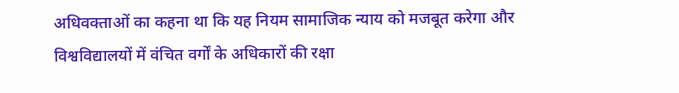अधिवक्ताओं का कहना था कि यह नियम सामाजिक न्याय को मजबूत करेगा और विश्वविद्यालयों में वंचित वर्गों के अधिकारों की रक्षा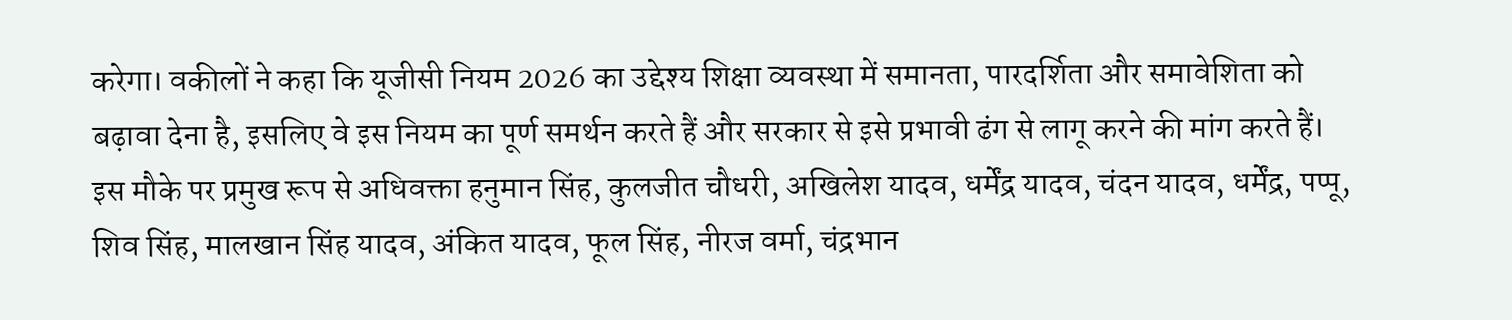करेगा। वकीलों ने कहा कि यूजीसी नियम 2026 का उद्देश्य शिक्षा व्यवस्था में समानता, पारदर्शिता और समावेशिता को बढ़ावा देना है, इसलिए वे इस नियम का पूर्ण समर्थन करते हैं और सरकार से इसे प्रभावी ढंग से लागू करने की मांग करते हैं। इस मौके पर प्रमुख रूप से अधिवक्ता हनुमान सिंह, कुलजीत चौधरी, अखिलेश यादव, धर्मेंद्र यादव, चंदन यादव, धर्मेंद्र, पप्पू, शिव सिंह, मालखान सिंह यादव, अंकित यादव, फूल सिंह, नीरज वर्मा, चंद्रभान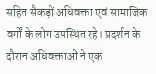सहित सैकड़ों अधिवक्ता एवं सामाजिक वर्गों के लोग उपस्थित रहे। प्रदर्शन के दौरान अधिवक्ताओं ने एक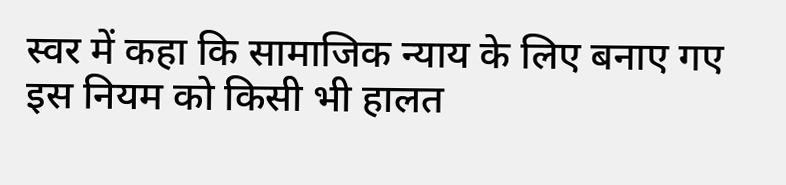स्वर में कहा कि सामाजिक न्याय के लिए बनाए गए इस नियम को किसी भी हालत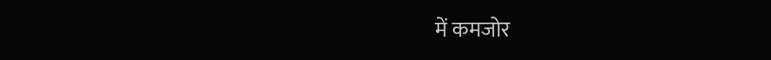में कमजोर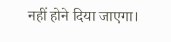नहीं होने दिया जाएगा।